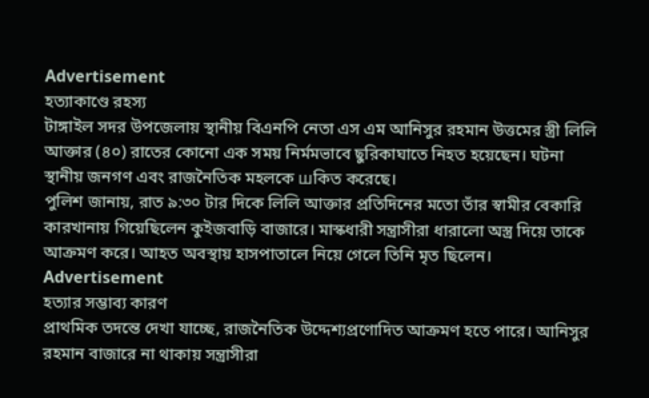Advertisement
হত্যাকাণ্ডে রহস্য
টাঙ্গাইল সদর উপজেলায় স্থানীয় বিএনপি নেতা এস এম আনিসুর রহমান উত্তমের স্ত্রী লিলি আক্তার (৪০) রাতের কোনো এক সময় নির্মমভাবে ছুরিকাঘাতে নিহত হয়েছেন। ঘটনা স্থানীয় জনগণ এবং রাজনৈতিক মহলকে шকিত করেছে।
পুলিশ জানায়, রাত ৯:৩০ টার দিকে লিলি আক্তার প্রতিদিনের মতো তাঁর স্বামীর বেকারি কারখানায় গিয়েছিলেন কুইজবাড়ি বাজারে। মাস্কধারী সন্ত্রাসীরা ধারালো অস্ত্র দিয়ে তাকে আক্রমণ করে। আহত অবস্থায় হাসপাতালে নিয়ে গেলে তিনি মৃত ছিলেন।
Advertisement
হত্যার সম্ভাব্য কারণ
প্রাথমিক তদন্তে দেখা যাচ্ছে, রাজনৈতিক উদ্দেশ্যপ্রণোদিত আক্রমণ হতে পারে। আনিসুর রহমান বাজারে না থাকায় সন্ত্রাসীরা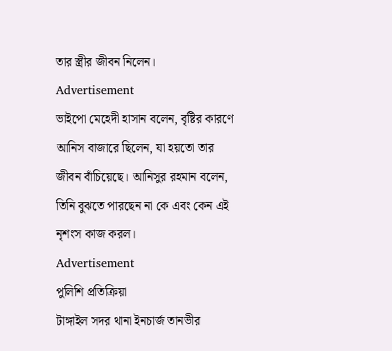তার স্ত্রীর জীবন নিলেন।
Advertisement
ভাইপো মেহেদী হাসান বলেন, বৃষ্টির কারণে আনিস বাজারে ছিলেন, যা হয়তো তার জীবন বাঁচিয়েছে। আনিসুর রহমান বলেন, তিনি বুঝতে পারছেন না কে এবং কেন এই নৃশংস কাজ করল।
Advertisement
পুলিশি প্রতিক্রিয়া
টাঙ্গাইল সদর থানা ইনচার্জ তানভীর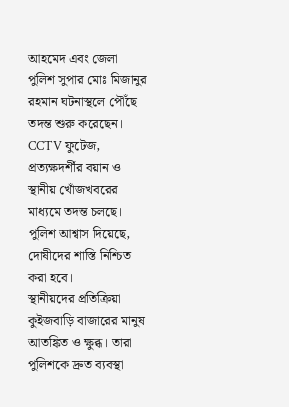আহমেদ এবং জেলা পুলিশ সুপার মোঃ মিজানুর রহমান ঘটনাস্থলে পৌঁছে তদন্ত শুরু করেছেন। CCTV ফুটেজ, প্রত্যক্ষদর্শীর বয়ান ও স্থানীয় খোঁজখবরের মাধ্যমে তদন্ত চলছে।
পুলিশ আশ্বাস দিয়েছে, দোষীদের শাস্তি নিশ্চিত করা হবে।
স্থানীয়দের প্রতিক্রিয়া
কুইজবাড়ি বাজারের মানুষ আতঙ্কিত ও ক্ষুব্ধ। তারা পুলিশকে দ্রুত ব্যবস্থা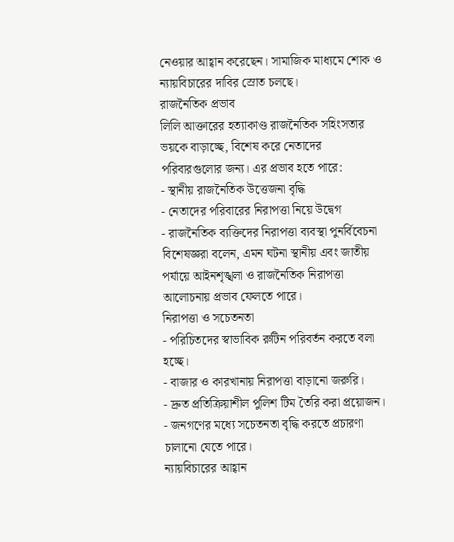নেওয়ার আহ্বান করেছেন। সামাজিক মাধ্যমে শোক ও ন্যায়বিচারের দাবির স্রোত চলছে।
রাজনৈতিক প্রভাব
লিলি আক্তারের হত্যাকাণ্ড রাজনৈতিক সহিংসতার ভয়কে বাড়াচ্ছে, বিশেষ করে নেতাদের পরিবারগুলোর জন্য। এর প্রভাব হতে পারে:
- স্থানীয় রাজনৈতিক উত্তেজনা বৃদ্ধি
- নেতাদের পরিবারের নিরাপত্তা নিয়ে উদ্বেগ
- রাজনৈতিক ব্যক্তিদের নিরাপত্তা ব্যবস্থা পুনর্বিবেচনা
বিশেষজ্ঞরা বলেন, এমন ঘটনা স্থানীয় এবং জাতীয় পর্যায়ে আইনশৃঙ্খলা ও রাজনৈতিক নিরাপত্তা আলোচনায় প্রভাব ফেলতে পারে।
নিরাপত্তা ও সচেতনতা
- পরিচিতদের স্বাভাবিক রুটিন পরিবর্তন করতে বলা হচ্ছে।
- বাজার ও কারখানায় নিরাপত্তা বাড়ানো জরুরি।
- দ্রুত প্রতিক্রিয়াশীল পুলিশ টিম তৈরি করা প্রয়োজন।
- জনগণের মধ্যে সচেতনতা বৃদ্ধি করতে প্রচারণা চালানো যেতে পারে।
ন্যায়বিচারের আহ্বান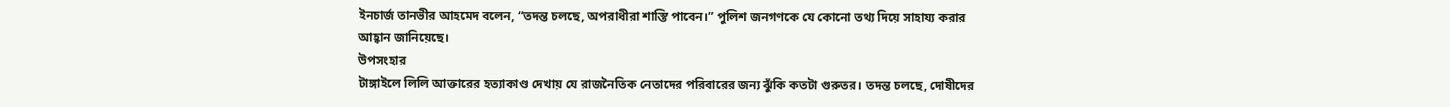ইনচার্জ তানভীর আহমেদ বলেন, “তদন্ত চলছে, অপরাধীরা শাস্তি পাবেন।” পুলিশ জনগণকে যে কোনো তথ্য দিয়ে সাহায্য করার আহ্বান জানিয়েছে।
উপসংহার
টাঙ্গাইলে লিলি আক্তারের হত্যাকাণ্ড দেখায় যে রাজনৈতিক নেতাদের পরিবারের জন্য ঝুঁকি কতটা গুরুতর। তদন্ত চলছে, দোষীদের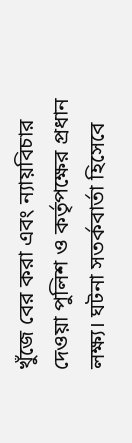খুঁজে বের করা এবং ন্যায়বিচার দেওয়া পুলিশ ও কর্তৃপক্ষের প্রধান লক্ষ্য। ঘটনা সতর্কবার্তা হিসেবে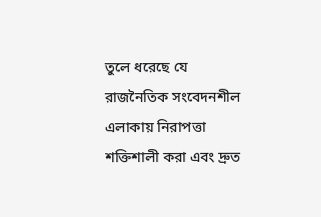তুলে ধরেছে যে রাজনৈতিক সংবেদনশীল এলাকায় নিরাপত্তা শক্তিশালী করা এবং দ্রুত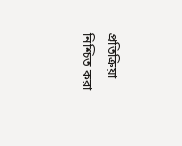প্রতিক্রিয়া নিশ্চিত করা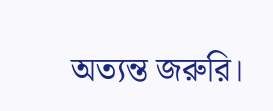অত্যন্ত জরুরি।